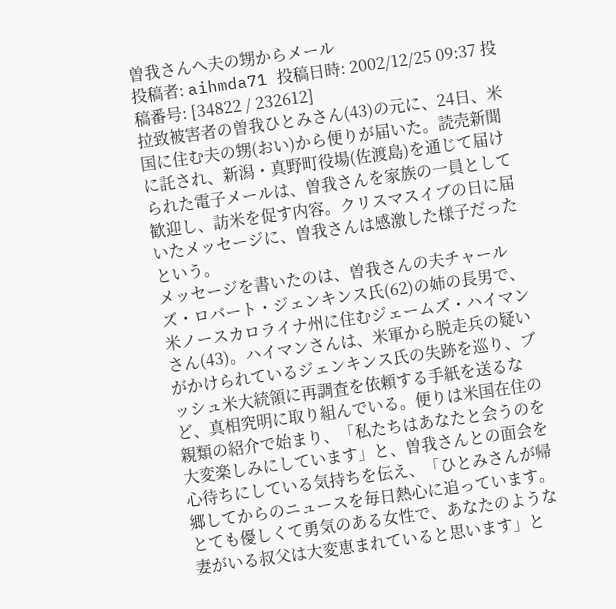曽我さんへ夫の甥からメール
投稿者: aihmda71 投稿日時: 2002/12/25 09:37 投稿番号: [34822 / 232612]
拉致被害者の曽我ひとみさん(43)の元に、24日、米国に住む夫の甥(おい)から便りが届いた。読売新聞に託され、新潟・真野町役場(佐渡島)を通じて届けられた電子メールは、曽我さんを家族の一員として歓迎し、訪米を促す内容。クリスマスイブの日に届いたメッセージに、曽我さんは感激した様子だったという。
メッセージを書いたのは、曽我さんの夫チャールズ・ロバート・ジェンキンス氏(62)の姉の長男で、米ノースカロライナ州に住むジェームズ・ハイマンさん(43)。ハイマンさんは、米軍から脱走兵の疑いがかけられているジェンキンス氏の失跡を巡り、ブッシュ米大統領に再調査を依頼する手紙を送るなど、真相究明に取り組んでいる。便りは米国在住の親類の紹介で始まり、「私たちはあなたと会うのを大変楽しみにしています」と、曽我さんとの面会を心待ちにしている気持ちを伝え、「ひとみさんが帰郷してからのニュースを毎日熱心に追っています。とても優しくて勇気のある女性で、あなたのような妻がいる叔父は大変恵まれていると思います」と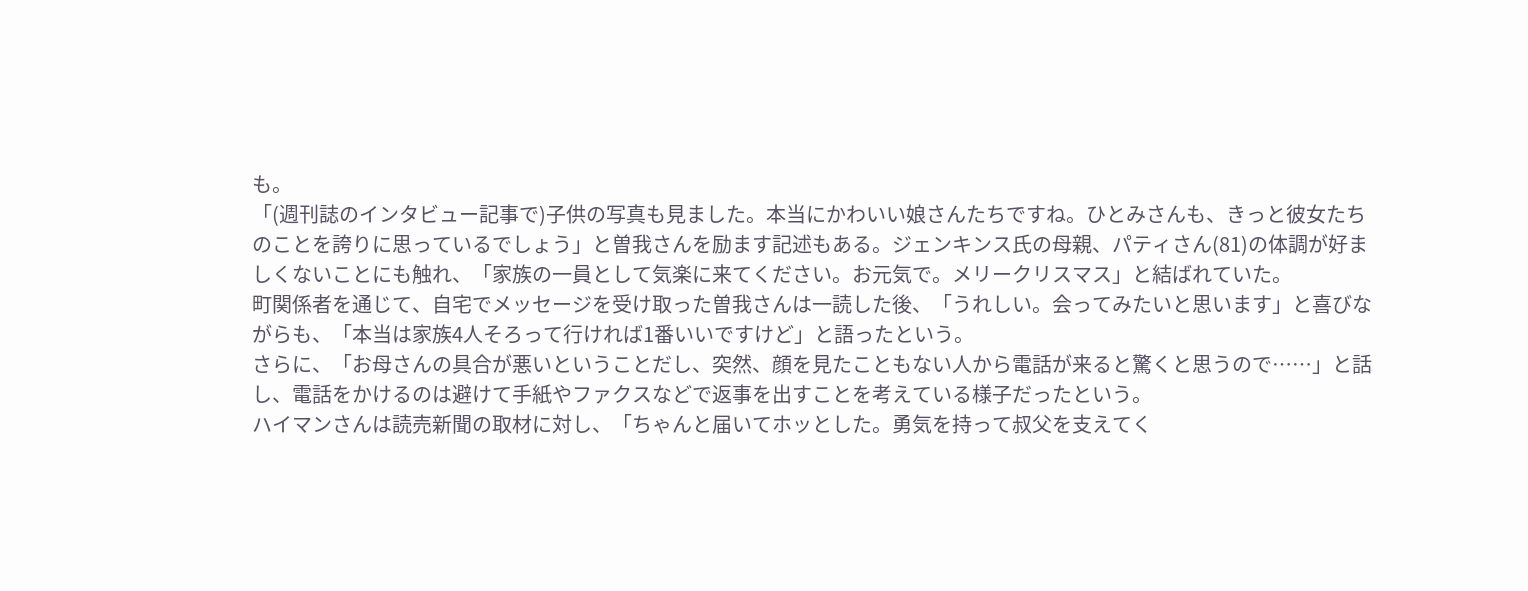も。
「(週刊誌のインタビュー記事で)子供の写真も見ました。本当にかわいい娘さんたちですね。ひとみさんも、きっと彼女たちのことを誇りに思っているでしょう」と曽我さんを励ます記述もある。ジェンキンス氏の母親、パティさん(81)の体調が好ましくないことにも触れ、「家族の一員として気楽に来てください。お元気で。メリークリスマス」と結ばれていた。
町関係者を通じて、自宅でメッセージを受け取った曽我さんは一読した後、「うれしい。会ってみたいと思います」と喜びながらも、「本当は家族4人そろって行ければ1番いいですけど」と語ったという。
さらに、「お母さんの具合が悪いということだし、突然、顔を見たこともない人から電話が来ると驚くと思うので……」と話し、電話をかけるのは避けて手紙やファクスなどで返事を出すことを考えている様子だったという。
ハイマンさんは読売新聞の取材に対し、「ちゃんと届いてホッとした。勇気を持って叔父を支えてく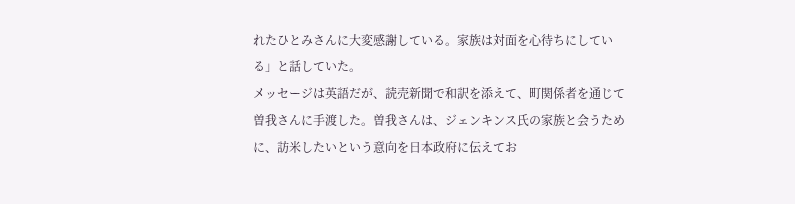れたひとみさんに大変感謝している。家族は対面を心待ちにしている」と話していた。
メッセージは英語だが、読売新聞で和訳を添えて、町関係者を通じて曽我さんに手渡した。曽我さんは、ジェンキンス氏の家族と会うために、訪米したいという意向を日本政府に伝えてお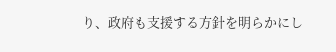り、政府も支援する方針を明らかにし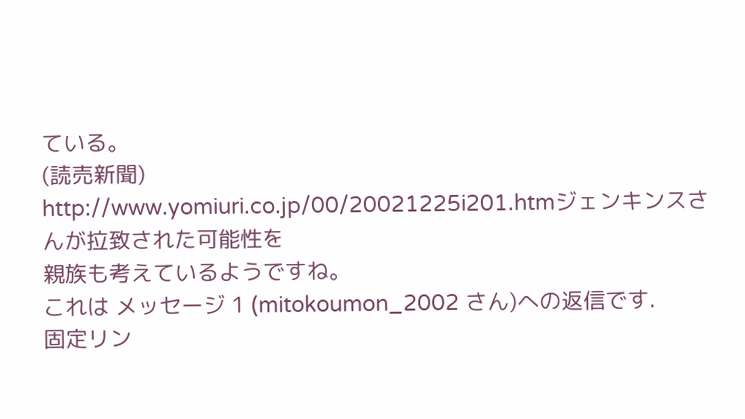ている。
(読売新聞)
http://www.yomiuri.co.jp/00/20021225i201.htmジェンキンスさんが拉致された可能性を
親族も考えているようですね。
これは メッセージ 1 (mitokoumon_2002 さん)への返信です.
固定リン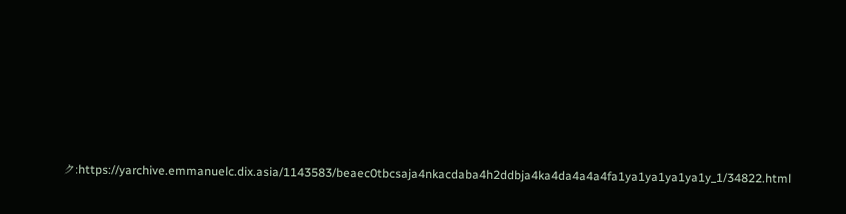ク:https://yarchive.emmanuelc.dix.asia/1143583/beaec0tbcsaja4nkacdaba4h2ddbja4ka4da4a4a4fa1ya1ya1ya1ya1y_1/34822.html